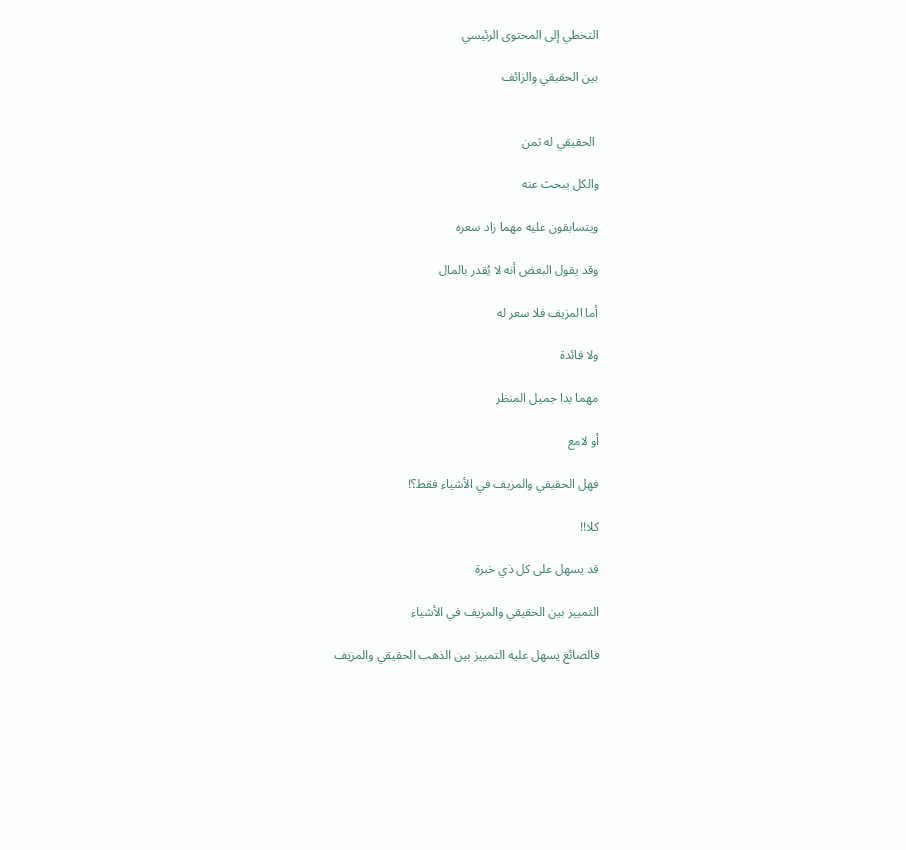التخطي إلى المحتوى الرئيسي

بين الحقيقي والزائف


 الحقيقي له ثمن

والكل يبحث عنه

ويتسابقون عليه مهما زاد سعره

وقد يقول البعض أنه لا يُقدر بالمال

أما المزيف فلا سعر له

ولا فائدة

مهما بدا جميل المنظر

أو لامع

فهل الحقيقي والمزيف في الأشياء فقط؟!

كلا!!

قد يسهل على كل ذي خبرة

التمييز بين الحقيقي والمزيف في الأشياء

فالصائغ يسهل عليه التمييز بين الذهب الحقيقي والمزيف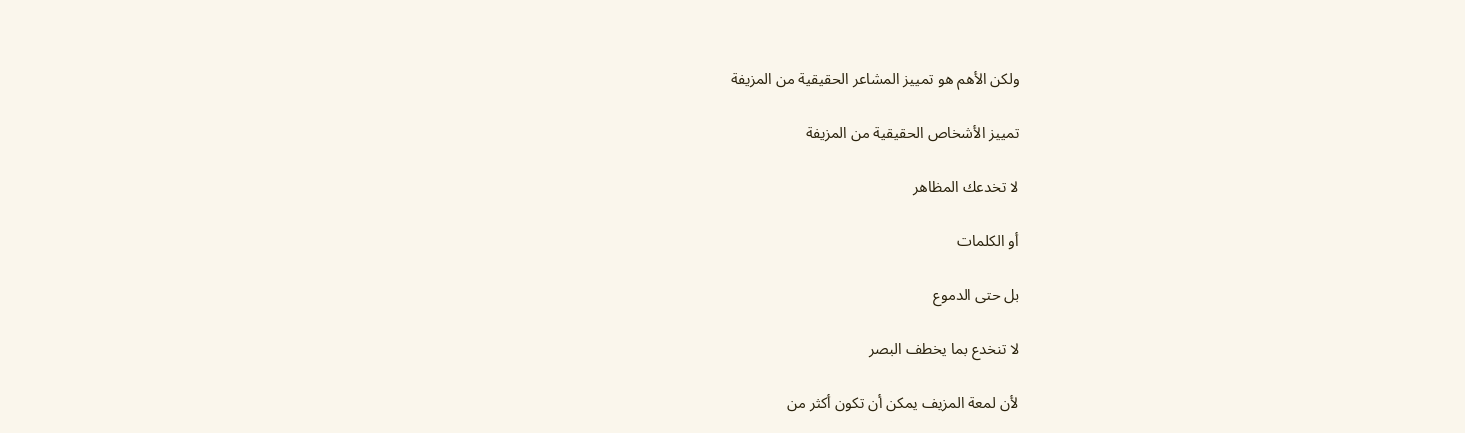ولكن الأهم هو تمييز المشاعر الحقيقية من المزيفة

تمييز الأشخاص الحقيقية من المزيفة

لا تخدعك المظاهر

أو الكلمات

بل حتى الدموع

لا تنخدع بما يخطف البصر

لأن لمعة المزيف يمكن أن تكون أكثر من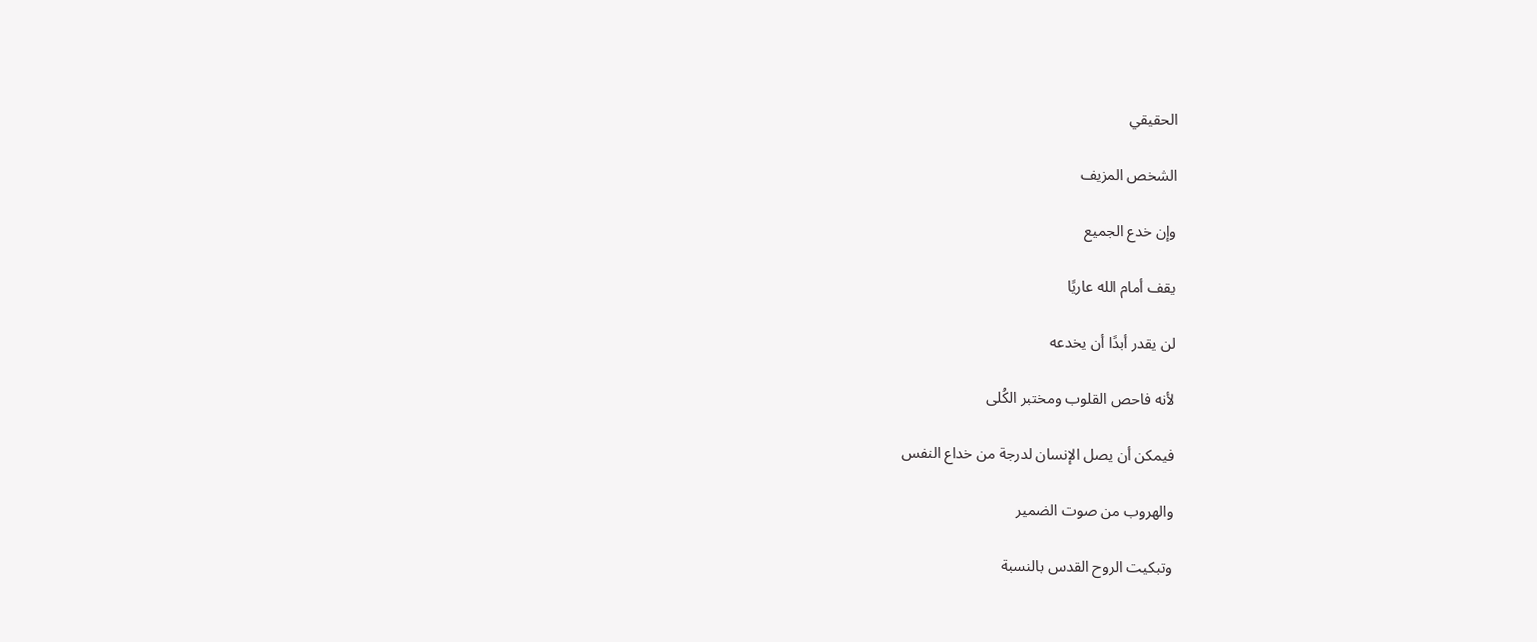الحقيقي

الشخص المزيف

وإن خدع الجميع

يقف أمام الله عاريًا

لن يقدر أبدًا أن يخدعه

لأنه فاحص القلوب ومختبر الكُلى

فيمكن أن يصل الإنسان لدرجة من خداع النفس

والهروب من صوت الضمير

وتبكيت الروح القدس بالنسبة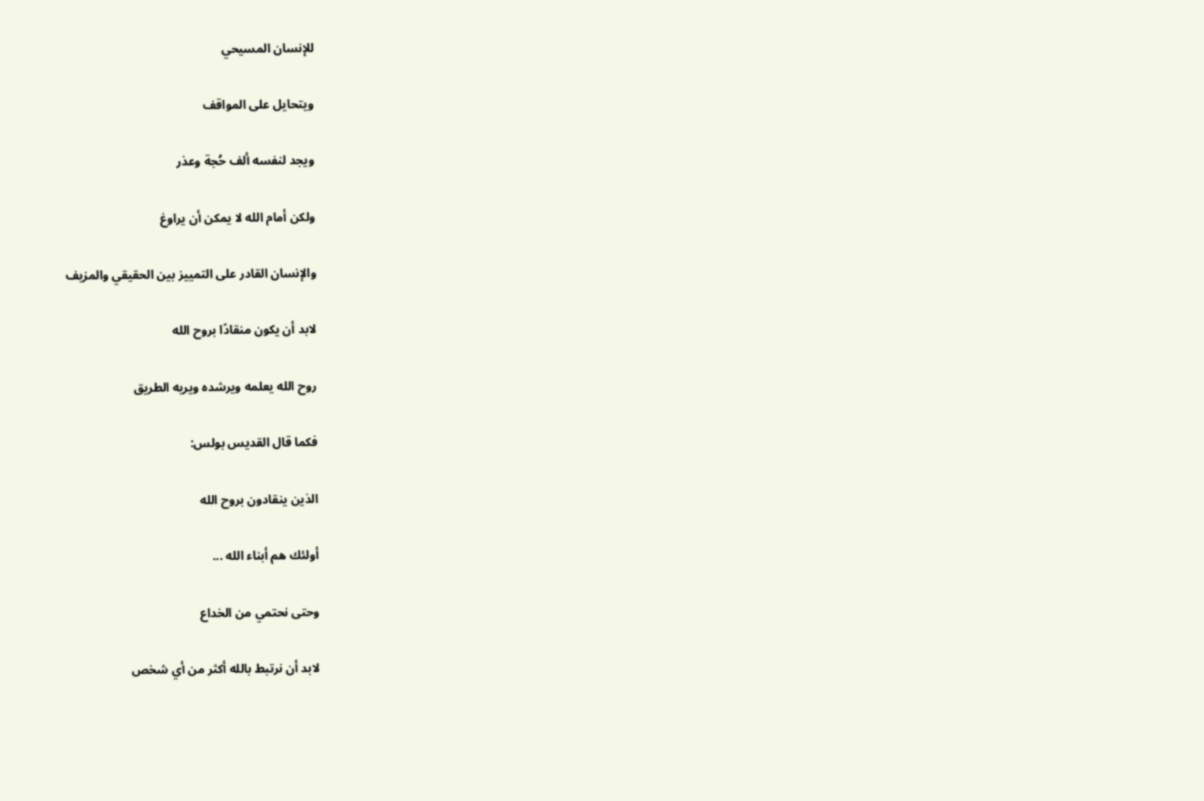للإنسان المسيحي

ويتحايل على المواقف

ويجد لنفسه ألف حُجة وعذر

ولكن أمام الله لا يمكن أن يراوغ

والإنسان القادر على التمييز بين الحقيقي والمزيف

لابد أن يكون منقادًا بروح الله

روح الله يعلمه ويرشده ويريه الطريق

فكما قال القديس بولس:

الذين ينقادون بروح الله

أولئك هم أبناء الله ...

وحتى نحتمي من الخداع

لابد أن نرتبط بالله أكثر من أي شخص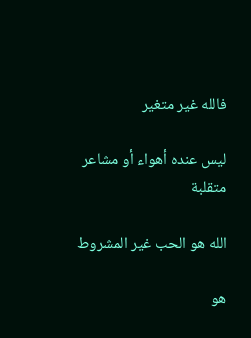فالله غير متغير

ليس عنده أهواء أو مشاعر متقلبة

الله هو الحب غير المشروط

هو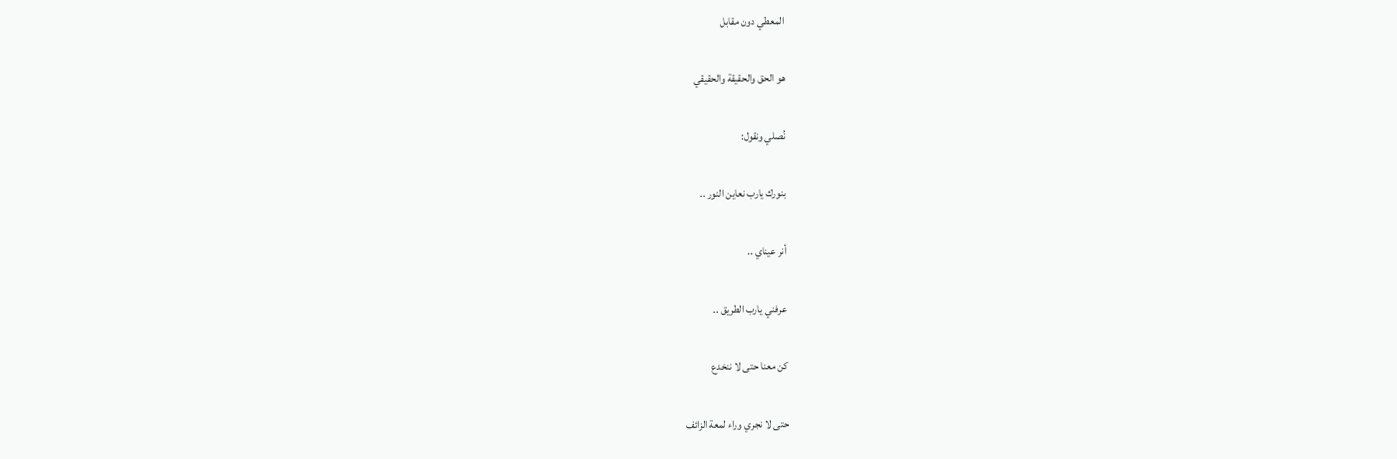المعطي دون مقابل

هو الحق والحقيقة والحقيقي

نُصلي ونقول:

بنورك يارب نعاين النور ..

أنر عيناي ..

عرفني يارب الطريق ..

كن معنا حتى لا ننخدع

حتى لا نجري وراء لمعة الزائف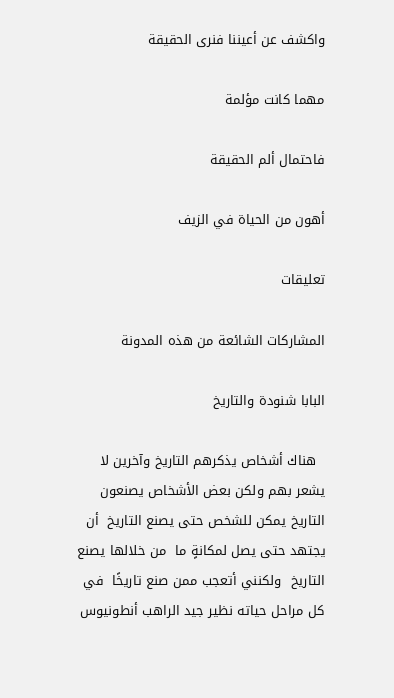واكشف عن أعيننا فنرى الحقيقة

مهما كانت مؤلمة

فاحتمال ألم الحقيقة

أهون من الحياة في الزيف

تعليقات

المشاركات الشائعة من هذه المدونة

البابا شنودة والتاريخ

  هناك أشخاص يذكرهم التاريخ وآخرين لا يشعر بهم ولكن بعض الأشخاص يصنعون التاريخ يمكن للشخص حتى يصنع التاريخ  أن يجتهد حتى يصل لمكانةٍ ما  من خلالها يصنع التاريخ  ولكنني أتعجب ممن صنع تاريخًا  في كل مراحل حياته نظير جيد الراهب أنطونيوس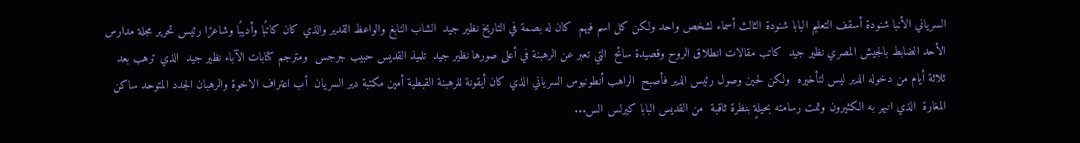السرياني الأنبا شنودة أسقف التعليم البابا شنودة الثالث أسماء لشخص واحد ولكن كل اسم فيهم  كان له بصمة في التاريخ نظير جيد  الشاب النابغ والواعظ القدير والذي كان كاتبًا وأديبًا وشاعرًا رئيس تحرير مجلة مدارس الأحد الضابط بالجيش المصري نظير جيد  كاتب مقالات انطلاق الروح وقصيدة سائح  التي تعبر عن الرهبنة في أعلى صورها نظير جيد  تلميذ القديس حبيب جرجس  ومترجم كتابات الآباء نظير جيد  الذي ترهب بعد ثلاثة أيام من دخوله الدير ليس لتأخيره  ولكن لحين وصول رئيس الدير فأصبح  الراهب أنطونيوس السرياني الذي كان أيقونة للرهبنة القبطية أمين مكتبة دير السريان  أب اعتراف الاخوة والرهبان الجدد المتوحد ساكن المغارة  الذي انبهر به الكثيرون وتمت رسامته بحيلةٍ بنظرة ثاقبة  من القديس البابا كيرلس الس...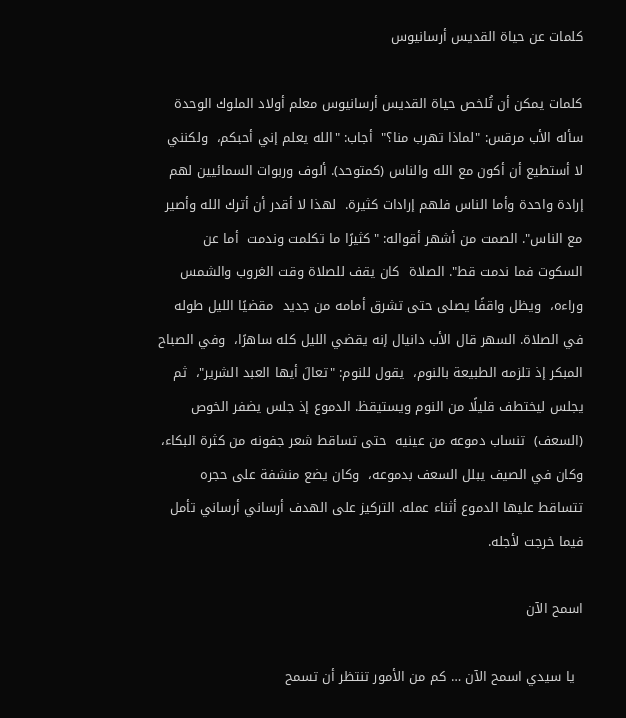كلمات عن حياة القديس أرسانيوس

كلمات يمكن أن تُلخص حياة القديس أرسانيوس معلم أولاد الملوك الوحدة سأله الأب مرقس: "لماذا تهرب منا؟"  أجاب: "الله يعلم إني أحبكم،  ولكنني لا أستطيع أن أكون مع الله والناس (كمتوحد). ألوف وربوات السمائيين لهم إرادة واحدة وأما الناس فلهم إرادات كثيرة.  لهذا لا أقدر أن أترك الله وأصير مع الناس". الصمت من أشهر أقواله: "كثيرًا ما تكلمت وندمت  أما عن السكوت فما ندمت قط". الصلاة  كان يقف للصلاة وقت الغروب والشمس وراءه،  ويظل واقفًا يصلى حتى تشرق أمامه من جديد  مقضيًا الليل طوله في الصلاة. السهر قال الأب دانيال إنه يقضي الليل كله ساهرًا،  وفي الصباح المبكر إذ تلزمه الطبيعة بالنوم،  يقول للنوم: "تعالَ أيها العبد الشرير"،  ثم يجلس ليختطف قليلًا من النوم ويستيقظ. الدموع إذ جلس يضفر الخوص (السعف)  تنساب دموعه من عينيه  حتى تساقط شعر جفونه من كثرة البكاء،  وكان في الصيف يبلل السعف بدموعه،  وكان يضع منشفة على حجره  تتساقط عليها الدموع أثناء عمله. التركيز على الهدف أرساني أرساني تأمل فيما خرجت لأجله.

اسمح الآن

  يا سيدي اسمح الآن … كم من الأمور تنتظر أن تسمح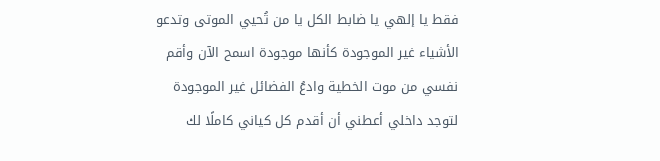فقط يا إلهي يا ضابط الكل يا من تُحيي الموتى وتدعو الأشياء غير الموجودة كأنها موجودة اسمح الآن وأقم نفسي من موت الخطية وادعُ الفضائل غير الموجودة لتوجد داخلي أعطني أن أقدم كل كياني كاملًا لك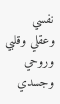نفسي وعقلي وقلبي وروحي وجسدي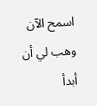اسمح الآن وهب لي أن أبدأ